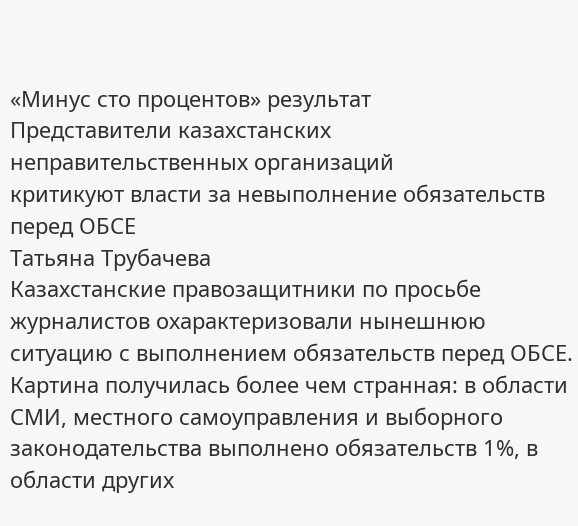«Минус сто процентов» результат
Представители казахстанских неправительственных организаций
критикуют власти за невыполнение обязательств перед ОБСЕ
Татьяна Трубачева
Казахстанские правозащитники по просьбе журналистов охарактеризовали нынешнюю ситуацию с выполнением обязательств перед ОБСЕ. Картина получилась более чем странная: в области СМИ, местного самоуправления и выборного законодательства выполнено обязательств 1%, в области других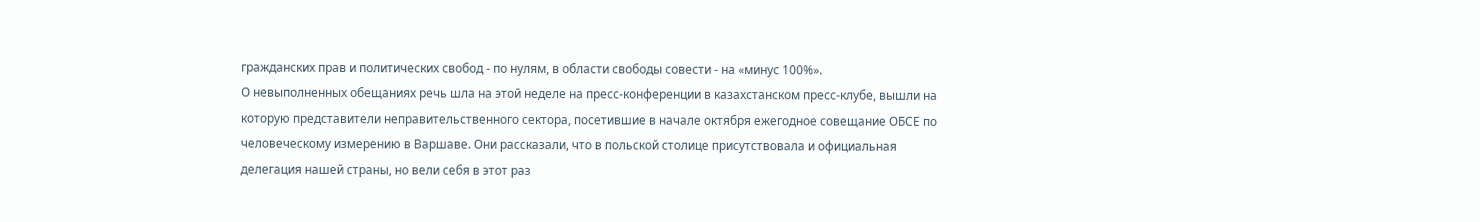гражданских прав и политических свобод - по нулям, в области свободы совести - на «минус 100%».
О невыполненных обещаниях речь шла на этой неделе на пресс-конференции в казахстанском пресс-клубе, вышли на которую представители неправительственного сектора, посетившие в начале октября ежегодное совещание ОБСЕ по человеческому измерению в Варшаве. Они рассказали, что в польской столице присутствовала и официальная делегация нашей страны, но вели себя в этот раз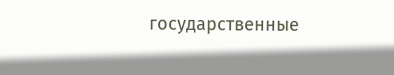государственные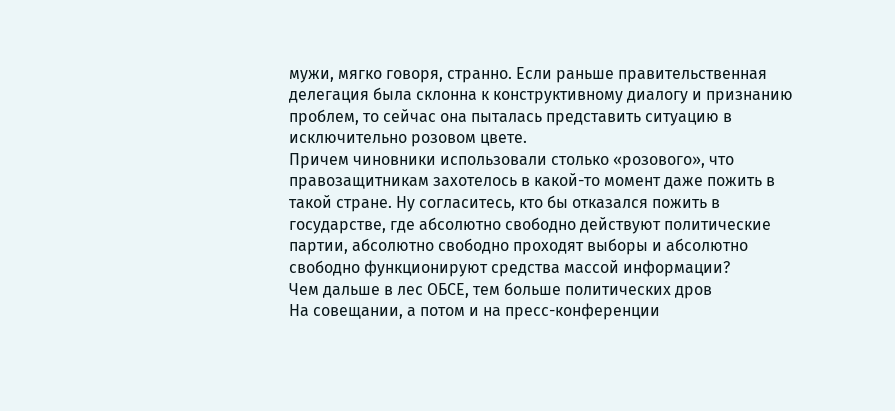мужи, мягко говоря, странно. Если раньше правительственная делегация была склонна к конструктивному диалогу и признанию проблем, то сейчас она пыталась представить ситуацию в исключительно розовом цвете.
Причем чиновники использовали столько «розового», что правозащитникам захотелось в какой-то момент даже пожить в такой стране. Ну согласитесь, кто бы отказался пожить в государстве, где абсолютно свободно действуют политические партии, абсолютно свободно проходят выборы и абсолютно свободно функционируют средства массой информации?
Чем дальше в лес ОБСЕ, тем больше политических дров
На совещании, а потом и на пресс-конференции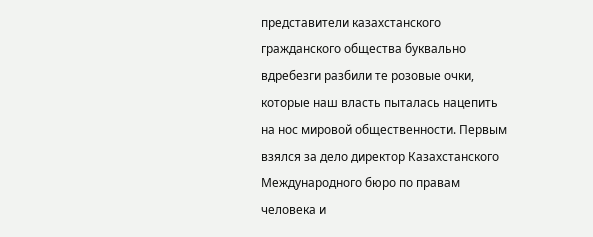представители казахстанского гражданского общества буквально вдребезги разбили те розовые очки, которые наш власть пыталась нацепить на нос мировой общественности. Первым взялся за дело директор Казахстанского Международного бюро по правам человека и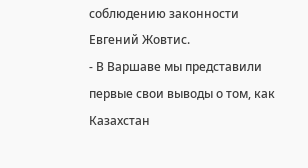соблюдению законности Евгений Жовтис.
- В Варшаве мы представили первые свои выводы о том, как Казахстан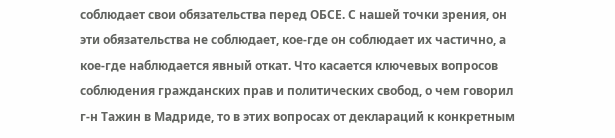соблюдает свои обязательства перед ОБСЕ. С нашей точки зрения, он эти обязательства не соблюдает, кое-где он соблюдает их частично, а кое-где наблюдается явный откат. Что касается ключевых вопросов соблюдения гражданских прав и политических свобод, о чем говорил г-н Тажин в Мадриде, то в этих вопросах от деклараций к конкретным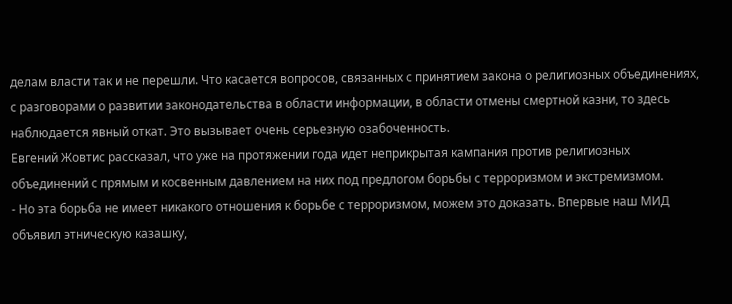делам власти так и не перешли. Что касается вопросов, связанных с принятием закона о религиозных объединениях, с разговорами о развитии законодательства в области информации, в области отмены смертной казни, то здесь наблюдается явный откат. Это вызывает очень серьезную озабоченность.
Евгений Жовтис рассказал, что уже на протяжении года идет неприкрытая кампания против религиозных объединений с прямым и косвенным давлением на них под предлогом борьбы с терроризмом и экстремизмом.
- Но эта борьба не имеет никакого отношения к борьбе с терроризмом, можем это доказать. Впервые наш МИД объявил этническую казашку,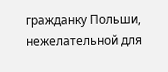гражданку Польши, нежелательной для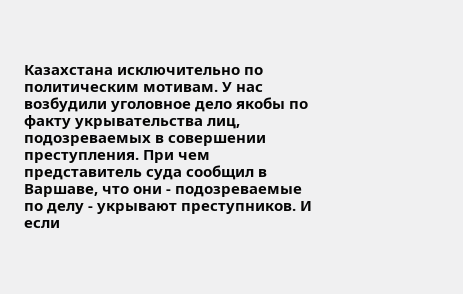Казахстана исключительно по политическим мотивам. У нас возбудили уголовное дело якобы по факту укрывательства лиц, подозреваемых в совершении преступления. При чем представитель суда сообщил в Варшаве, что они - подозреваемые по делу - укрывают преступников. И если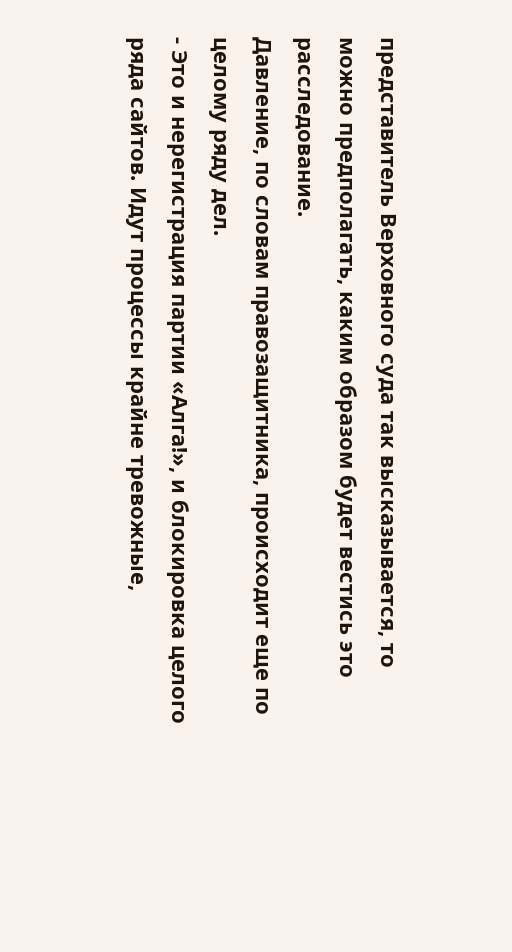представитель Верховного суда так высказывается, то можно предполагать, каким образом будет вестись это расследование.
Давление, по словам правозащитника, происходит еще по целому ряду дел.
- Это и нерегистрация партии «Алга!», и блокировка целого ряда сайтов. Идут процессы крайне тревожные,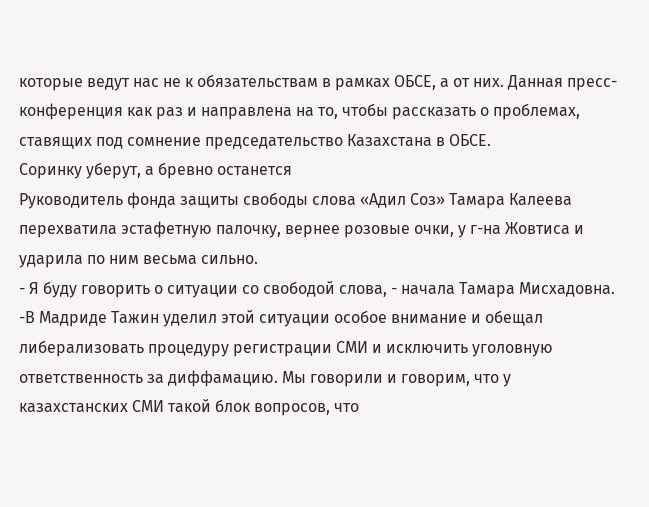которые ведут нас не к обязательствам в рамках ОБСЕ, а от них. Данная пресс-конференция как раз и направлена на то, чтобы рассказать о проблемах, ставящих под сомнение председательство Казахстана в ОБСЕ.
Соринку уберут, а бревно останется
Руководитель фонда защиты свободы слова «Адил Соз» Тамара Калеева перехватила эстафетную палочку, вернее розовые очки, у г-на Жовтиса и ударила по ним весьма сильно.
- Я буду говорить о ситуации со свободой слова, - начала Тамара Мисхадовна. -В Мадриде Тажин уделил этой ситуации особое внимание и обещал либерализовать процедуру регистрации СМИ и исключить уголовную ответственность за диффамацию. Мы говорили и говорим, что у казахстанских СМИ такой блок вопросов, что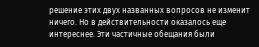решение этих двух названных вопросов не изменит ничего. Но в действительности оказалось еще интереснее. Эти частичные обещания были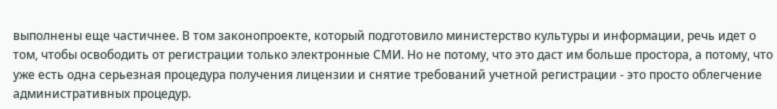выполнены еще частичнее. В том законопроекте, который подготовило министерство культуры и информации, речь идет о том, чтобы освободить от регистрации только электронные СМИ. Но не потому, что это даст им больше простора, а потому, что уже есть одна серьезная процедура получения лицензии и снятие требований учетной регистрации - это просто облегчение административных процедур.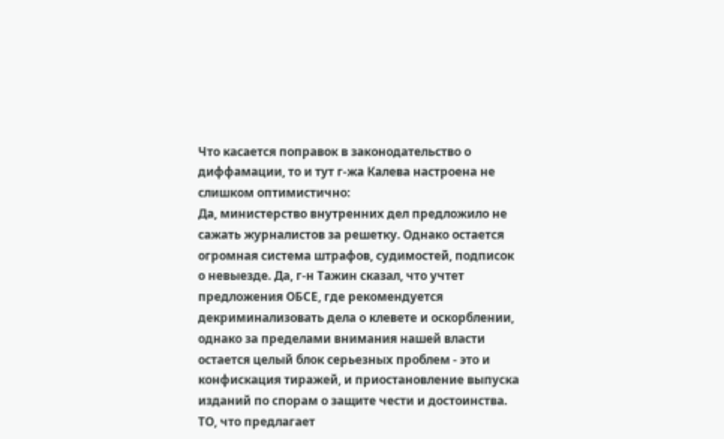Что касается поправок в законодательство о диффамации, то и тут г-жа Калева настроена не слишком оптимистично:
Да, министерство внутренних дел предложило не сажать журналистов за решетку. Однако остается огромная система штрафов, судимостей, подписок о невыезде. Да, г-н Тажин сказал, что учтет предложения ОБСЕ, где рекомендуется декриминализовать дела о клевете и оскорблении, однако за пределами внимания нашей власти остается целый блок серьезных проблем - это и конфискация тиражей, и приостановление выпуска изданий по спорам о защите чести и достоинства. ТО, что предлагает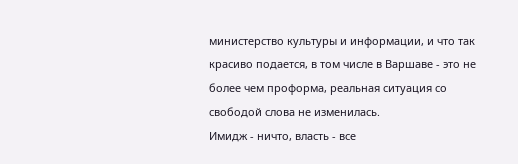министерство культуры и информации, и что так красиво подается, в том числе в Варшаве - это не более чем проформа, реальная ситуация со свободой слова не изменилась.
Имидж - ничто, власть - все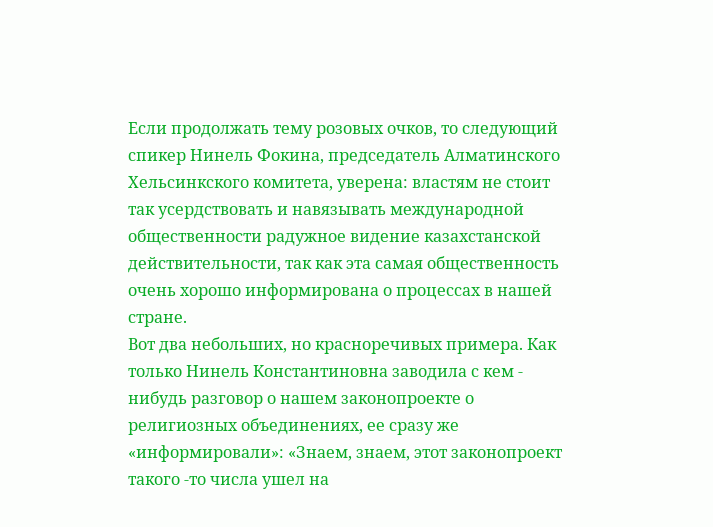Если продолжать тему розовых очков, то следующий спикер Нинель Фокина, председатель Алматинского Хельсинкского комитета, уверена: властям не стоит так усердствовать и навязывать международной общественности радужное видение казахстанской действительности, так как эта самая общественность очень хорошо информирована о процессах в нашей стране.
Вот два небольших, но красноречивых примера. Как только Нинель Константиновна заводила с кем - нибудь разговор о нашем законопроекте о религиозных объединениях, ее сразу же «информировали»: «Знаем, знаем, этот законопроект такого -то числа ушел на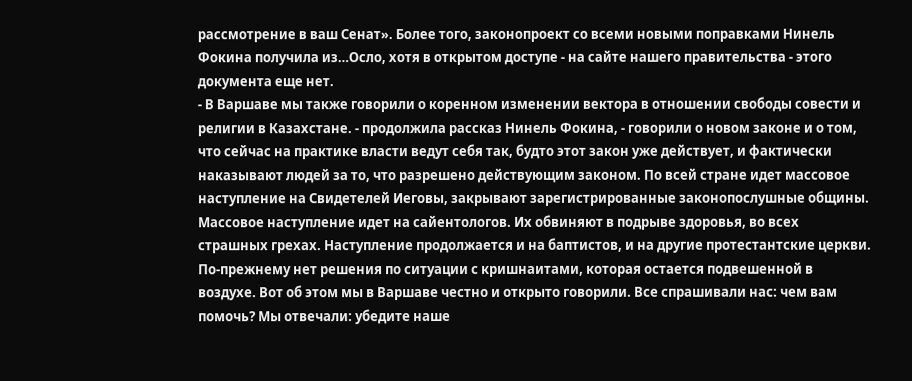рассмотрение в ваш Сенат». Более того, законопроект со всеми новыми поправками Нинель Фокина получила из…Осло, хотя в открытом доступе - на сайте нашего правительства - этого документа еще нет.
- В Варшаве мы также говорили о коренном изменении вектора в отношении свободы совести и религии в Казахстане. - продолжила рассказ Нинель Фокина, - говорили о новом законе и о том, что сейчас на практике власти ведут себя так, будто этот закон уже действует, и фактически наказывают людей за то, что разрешено действующим законом. По всей стране идет массовое наступление на Свидетелей Иеговы, закрывают зарегистрированные законопослушные общины.
Массовое наступление идет на сайентологов. Их обвиняют в подрыве здоровья, во всех страшных грехах. Наступление продолжается и на баптистов, и на другие протестантские церкви. По-прежнему нет решения по ситуации с кришнаитами, которая остается подвешенной в воздухе. Вот об этом мы в Варшаве честно и открыто говорили. Все спрашивали нас: чем вам помочь? Мы отвечали: убедите наше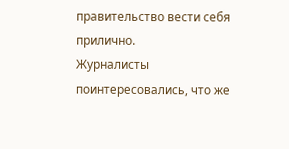правительство вести себя прилично.
Журналисты поинтересовались, что же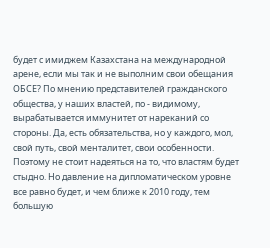будет с имиджем Казахстана на международной арене, если мы так и не выполним свои обещания ОБСЕ? По мнению представителей гражданского общества, у наших властей, по - видимому, вырабатывается иммунитет от нареканий со стороны. Да, есть обязательства, но у каждого, мол, свой путь, свой менталитет, свои особенности. Поэтому не стоит надеяться на то, что властям будет стыдно. Но давление на дипломатическом уровне все равно будет, и чем ближе к 2010 году, тем большую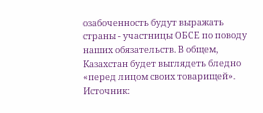озабоченность будут выражать страны - участницы ОБСЕ по поводу наших обязательств. В общем, Казахстан будет выглядеть бледно «перед лицом своих товарищей».
Источник: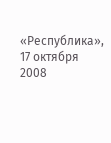«Республика», 17 октября 2008